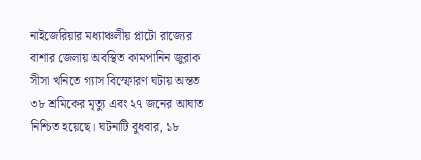নাইজেরিয়ার মধ্যাঞ্চলীয় প্লাটো রাজ্যের বাশার জেলায় অবস্থিত কামপানিন জুরাক সীসা খনিতে গ্যাস বিস্ফোরণ ঘটায় অন্তত ৩৮ শ্রমিকের মৃত্যু এবং ২৭ জনের আঘাত নিশ্চিত হয়েছে। ঘটনাটি বুধবার, ১৮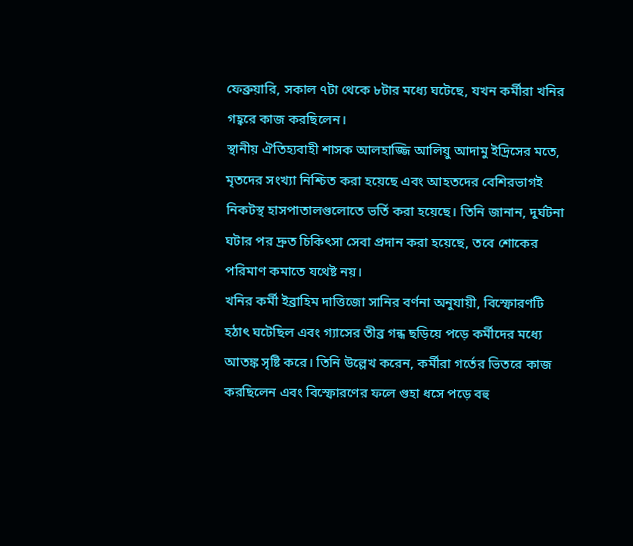ফেব্রুয়ারি, সকাল ৭টা থেকে ৮টার মধ্যে ঘটেছে, যখন কর্মীরা খনির গহ্বরে কাজ করছিলেন।
স্থানীয় ঐতিহ্যবাহী শাসক আলহাজ্জি আলিয়ু আদামু ইদ্রিসের মতে, মৃতদের সংখ্যা নিশ্চিত করা হয়েছে এবং আহতদের বেশিরভাগই নিকটস্থ হাসপাতালগুলোতে ভর্তি করা হয়েছে। তিনি জানান, দুর্ঘটনা ঘটার পর দ্রুত চিকিৎসা সেবা প্রদান করা হয়েছে, তবে শোকের পরিমাণ কমাতে যথেষ্ট নয়।
খনির কর্মী ইব্রাহিম দাত্তিজো সানির বর্ণনা অনুযায়ী, বিস্ফোরণটি হঠাৎ ঘটেছিল এবং গ্যাসের তীব্র গন্ধ ছড়িয়ে পড়ে কর্মীদের মধ্যে আতঙ্ক সৃষ্টি করে। তিনি উল্লেখ করেন, কর্মীরা গর্তের ভিতরে কাজ করছিলেন এবং বিস্ফোরণের ফলে গুহা ধসে পড়ে বহু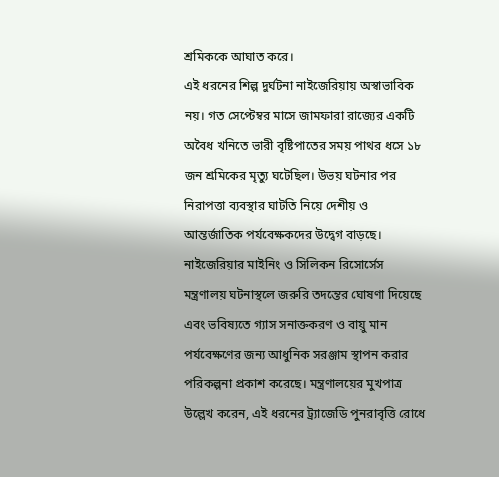শ্রমিককে আঘাত করে।
এই ধরনের শিল্প দুর্ঘটনা নাইজেরিয়ায় অস্বাভাবিক নয়। গত সেপ্টেম্বর মাসে জামফারা রাজ্যের একটি অবৈধ খনিতে ভারী বৃষ্টিপাতের সময় পাথর ধসে ১৮ জন শ্রমিকের মৃত্যু ঘটেছিল। উভয় ঘটনার পর নিরাপত্তা ব্যবস্থার ঘাটতি নিয়ে দেশীয় ও আন্তর্জাতিক পর্যবেক্ষকদের উদ্বেগ বাড়ছে।
নাইজেরিয়ার মাইনিং ও সিলিকন রিসোর্সেস মন্ত্রণালয় ঘটনাস্থলে জরুরি তদন্তের ঘোষণা দিয়েছে এবং ভবিষ্যতে গ্যাস সনাক্তকরণ ও বায়ু মান পর্যবেক্ষণের জন্য আধুনিক সরঞ্জাম স্থাপন করার পরিকল্পনা প্রকাশ করেছে। মন্ত্রণালয়ের মুখপাত্র উল্লেখ করেন, এই ধরনের ট্র্যাজেডি পুনরাবৃত্তি রোধে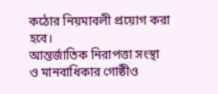কঠোর নিয়মাবলী প্রয়োগ করা হবে।
আন্তর্জাতিক নিরাপত্তা সংস্থা ও মানবাধিকার গোষ্ঠীও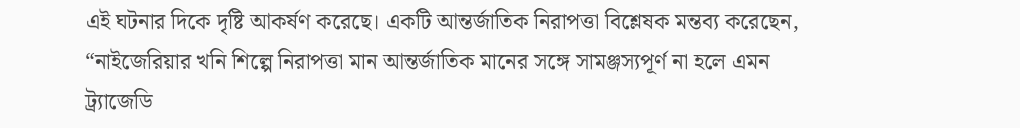এই ঘটনার দিকে দৃষ্টি আকর্ষণ করেছে। একটি আন্তর্জাতিক নিরাপত্তা বিশ্লেষক মন্তব্য করেছেন, “নাইজেরিয়ার খনি শিল্পে নিরাপত্তা মান আন্তর্জাতিক মানের সঙ্গে সামঞ্জস্যপূর্ণ না হলে এমন ট্র্যাজেডি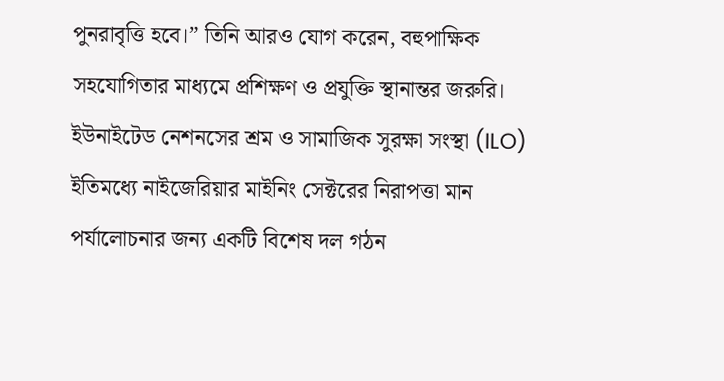পুনরাবৃত্তি হবে।” তিনি আরও যোগ করেন, বহুপাক্ষিক সহযোগিতার মাধ্যমে প্রশিক্ষণ ও প্রযুক্তি স্থানান্তর জরুরি।
ইউনাইটেড নেশনসের শ্রম ও সামাজিক সুরক্ষা সংস্থা (ILO) ইতিমধ্যে নাইজেরিয়ার মাইনিং সেক্টরের নিরাপত্তা মান পর্যালোচনার জন্য একটি বিশেষ দল গঠন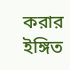করার ইঙ্গিত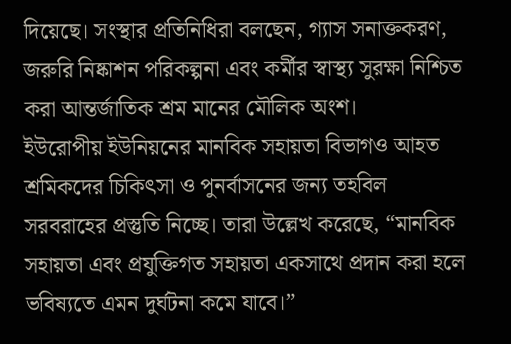দিয়েছে। সংস্থার প্রতিনিধিরা বলছেন, গ্যাস সনাক্তকরণ, জরুরি নিষ্কাশন পরিকল্পনা এবং কর্মীর স্বাস্থ্য সুরক্ষা নিশ্চিত করা আন্তর্জাতিক শ্রম মানের মৌলিক অংশ।
ইউরোপীয় ইউনিয়নের মানবিক সহায়তা বিভাগও আহত শ্রমিকদের চিকিৎসা ও পুনর্বাসনের জন্য তহবিল সরবরাহের প্রস্তুতি নিচ্ছে। তারা উল্লেখ করেছে, “মানবিক সহায়তা এবং প্রযুক্তিগত সহায়তা একসাথে প্রদান করা হলে ভবিষ্যতে এমন দুর্ঘটনা কমে যাবে।”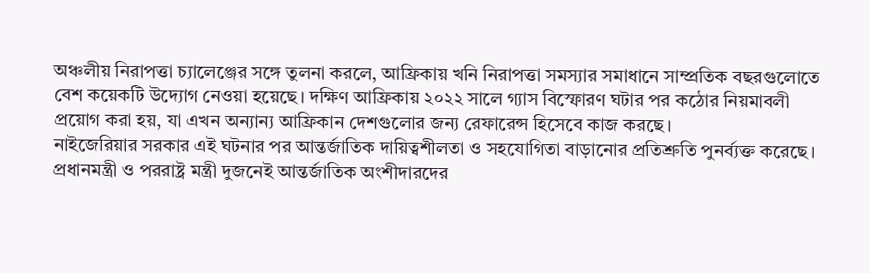অঞ্চলীয় নিরাপত্তা চ্যালেঞ্জের সঙ্গে তুলনা করলে, আফ্রিকায় খনি নিরাপত্তা সমস্যার সমাধানে সাম্প্রতিক বছরগুলোতে বেশ কয়েকটি উদ্যোগ নেওয়া হয়েছে। দক্ষিণ আফ্রিকায় ২০২২ সালে গ্যাস বিস্ফোরণ ঘটার পর কঠোর নিয়মাবলী প্রয়োগ করা হয়, যা এখন অন্যান্য আফ্রিকান দেশগুলোর জন্য রেফারেন্স হিসেবে কাজ করছে।
নাইজেরিয়ার সরকার এই ঘটনার পর আন্তর্জাতিক দায়িত্বশীলতা ও সহযোগিতা বাড়ানোর প্রতিশ্রুতি পুনর্ব্যক্ত করেছে। প্রধানমন্ত্রী ও পররাষ্ট্র মন্ত্রী দুজনেই আন্তর্জাতিক অংশীদারদের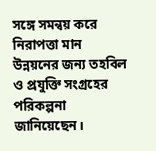সঙ্গে সমন্বয় করে নিরাপত্তা মান উন্নয়নের জন্য তহবিল ও প্রযুক্তি সংগ্রহের পরিকল্পনা জানিয়েছেন।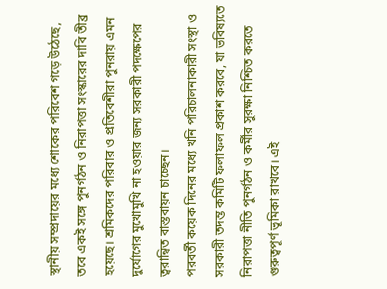স্থানীয় সম্প্রদায়ের মধ্যে শোকের পরিবেশ গড়ে উঠেছে, তবে একই সঙ্গে পুনর্গঠন ও নিরাপত্তা সংস্কারের দাবি তীব্র হয়েছে। শ্রমিকদের পরিবার ও প্রতিবেশীরা পুনরায় এমন দুর্যোগের মুখোমুখি না হওয়ার জন্য সরকারী পদক্ষেপের ত্বরান্বিত বাস্তবায়ন চাচ্ছেন।
পরবর্তী কয়েক দিনের মধ্যে খনি পরিচালনাকারী সংস্থা ও সরকারী তদন্ত কমিটি ফলাফল প্রকাশ করবে, যা ভবিষ্যতে নিরাপত্তা নীতি পুনর্গঠন ও কর্মীর সুরক্ষা নিশ্চিত করতে গুরুত্বপূর্ণ ভূমিকা রাখবে। এই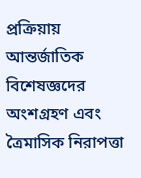প্রক্রিয়ায় আন্তর্জাতিক বিশেষজ্ঞদের অংশগ্রহণ এবং ত্রৈমাসিক নিরাপত্তা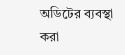অডিটের ব্যবস্থা করা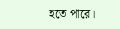হতে পারে।